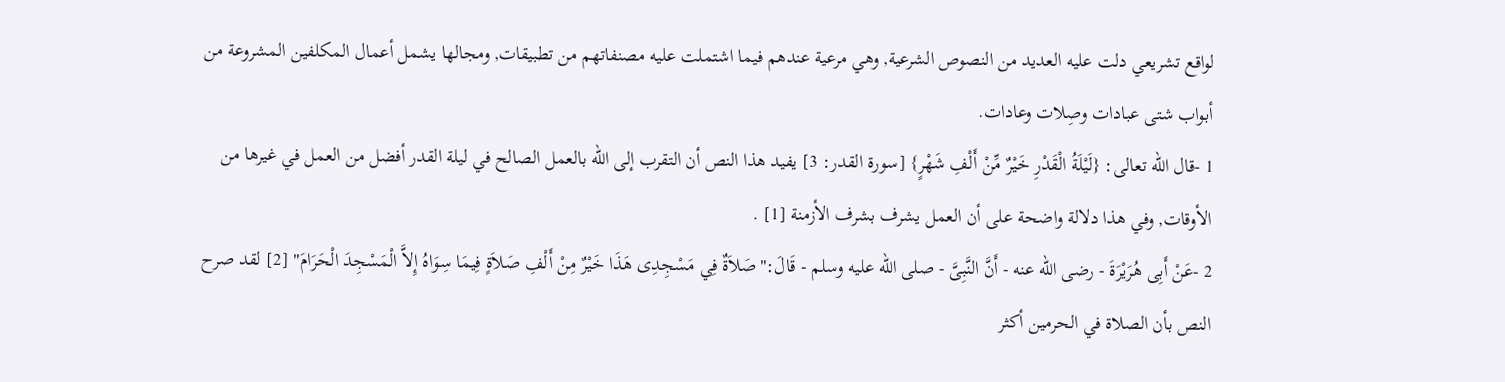لواقع تشريعي دلت عليه العديد من النصوص الشرعية, وهي مرعية عندهم فيما اشتملت عليه مصنفاتهم من تطبيقات, ومجالها يشمل أعمال المكلفين المشروعة من أبواب شتى عبادات وصِلات وعادات.
1 -قال الله تعالى: {لَيْلَةُ الْقَدْرِ خَيْرٌ مِّنْ أَلْفِ شَهْرٍ} [سورة القدر: 3] يفيد هذا النص أن التقرب إلى الله بالعمل الصالح في ليلة القدر أفضل من العمل في غيرها من الأوقات, وفي هذا دلالة واضحة على أن العمل يشرف بشرف الأزمنة [1] .
2 -عَنْ أَبِى هُرَيْرَةَ - رضى الله عنه - أَنَّ النَّبِىَّ - صلى الله عليه وسلم - قَالَ:"صَلاَةٌ فِي مَسْجِدِى هَذَا خَيْرٌ مِنْ أَلْفِ صَلاَةٍ فِيمَا سِوَاهُ إِلاَّ الْمَسْجِدَ الْحَرَامَ" [2] لقد صرح النص بأن الصلاة في الحرمين أكثر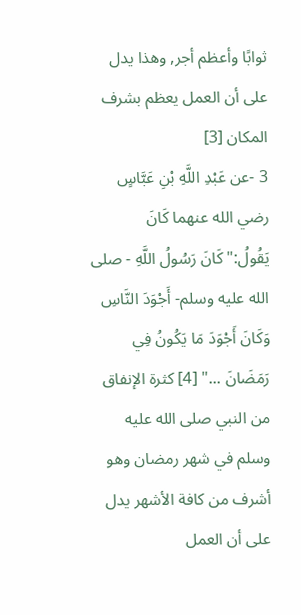ثوابًا وأعظم أجر, وهذا يدل على أن العمل يعظم بشرف المكان [3]
3 -عن عَبْدِ اللَّهِ بْنِ عَبَّاسٍ رضي الله عنهما كَانَ يَقُولُ:"كَانَ رَسُولُ اللَّهِ - صلى الله عليه وسلم- أَجْوَدَ النَّاسِ وَكَانَ أَجْوَدَ مَا يَكُونُ فِي رَمَضَانَ ..." [4] كثرة الإنفاق من النبي صلى الله عليه وسلم في شهر رمضان وهو أشرف من كافة الأشهر يدل على أن العمل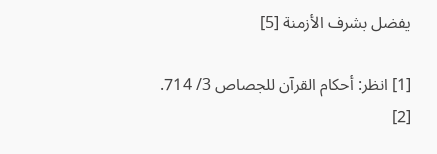يفضل بشرف الأزمنة [5]

[1] انظر: أحكام القرآن للجصاص 3/ 714.
[2]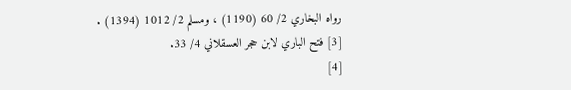رواه البخاري 2/ 60 (1190) ، ومسلم 2/ 1012 (1394) .
[3] فتح الباري لابن حجر العسقلاني 4/ 33.
[4]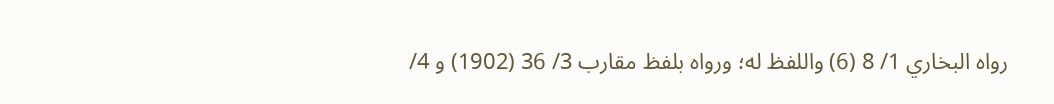رواه البخاري 1/ 8 (6) واللفظ له؛ ورواه بلفظ مقارب 3/ 36 (1902) و 4/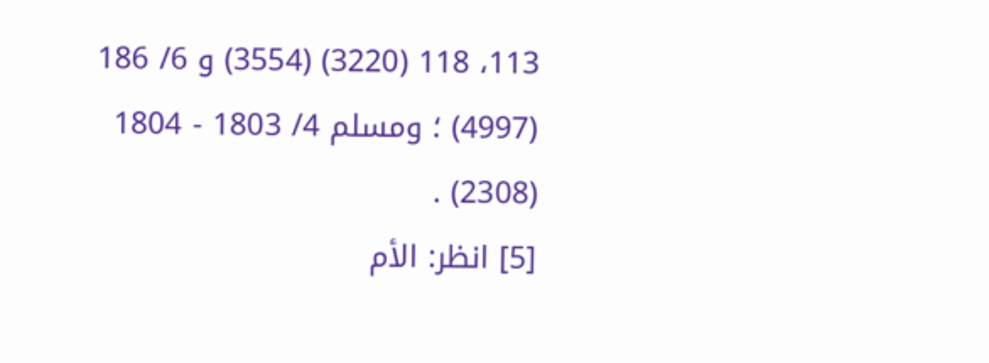113، 118 (3220) (3554) و 6/ 186 (4997) ؛ ومسلم 4/ 1803 - 1804 (2308) .
[5] انظر: الأم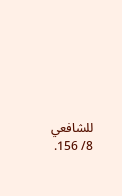للشافعي 8/ 156.